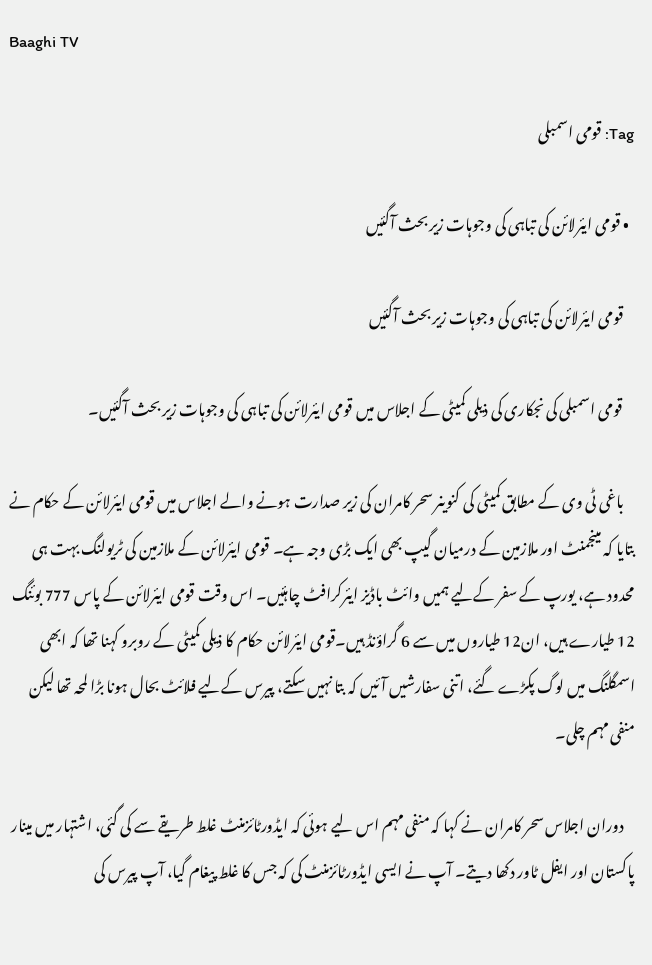Baaghi TV

Tag: قومی اسمبلی

  • قومی ایئرلائن کی تباہی کی وجوہات زیر بحث آگئیں

    قومی ایئرلائن کی تباہی کی وجوہات زیر بحث آگئیں

    قومی اسمبلی کی نجکاری کی ذیلی کمیٹی کے اجلاس میں قومی ایئرلائن کی تباہی کی وجوہات زیر بحث آگئیں۔

    باغی ٹی وی کے مطابق کمیٹی کی کنوینر سحر کامران کی زیر صدارت ہونے والے اجلاس میں قومی ایئرلائن کے حکام نے بتایا کہ مینجمنٹ اور ملازمین کے درمیان گیپ بھی ایک بڑی وجہ ہے۔ قومی ایئرلائن کے ملازمین کی ٹریولنگ بہت ہی محدود ہے، یورپ کے سفر کےلیے ہمیں وائٹ باڈیز ایئرکرافٹ چاہئیں۔ اس وقت قومی ایئرلائن کے پاس 777 بوئنگ 12 طیارے ہیں، ان12 طیاروں میں سے 6 گراؤنڈ ہیں۔قومی ایئرلائن حکام کا ذیلی کمیٹی کے روبرو کہنا تھا کہ ابھی اسمگلنگ میں لوگ پکڑے گئے، اتنی سفارشیں آئیں کہ بتا نہیں سکتے، پیرس کےلیے فلائٹ بحال ہونا بڑا لمحہ تھا لیکن منفی مہم چلی۔

    دوران اجلاس سحر کامران نے کہا کہ منفی مہم اس لیے ہوئی کہ ایڈورٹائزمنٹ غلط طریقے سے کی گئی، اشتہار میں مینار پاکستان اور ایفل ٹاور دکھا دیتے۔ آپ نے ایسی ایڈورٹائزمنٹ کی کہ جس کا غلط پیغام گیا، آپ پیرس کی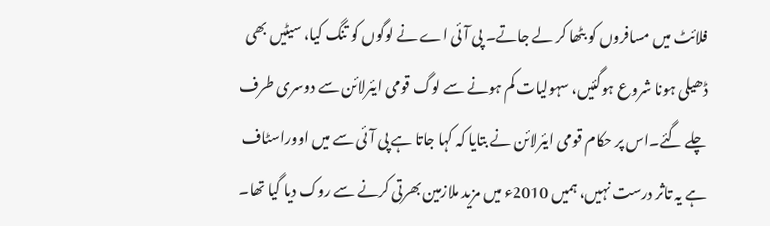فلائٹ میں مسافروں کو بٹھا کر لے جاتے۔ پی آئی اے نے لوگوں کو تنگ کیا، سیٹیں بھی ڈھیلی ہونا شروع ہوگئیں، سہولیات کم ہونے سے لوگ قومی ایئرلائن سے دوسری طرف چلے گئے۔اس پر حکام قومی ایئرلائن نے بتایا کہ کہا جاتا ہے پی آئی سے میں اووراسٹاف ہے یہ تاثر درست نہیں، ہمیں 2010ء میں مزید ملازمین بھرتی کرنے سے روک دیا گیا تھا۔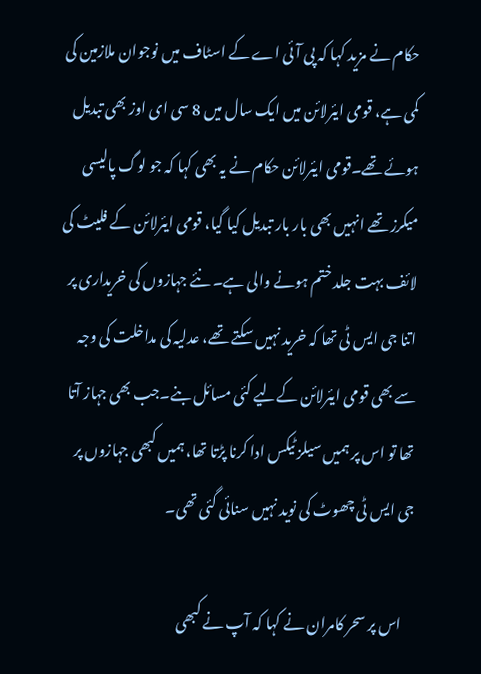حکام نے مزید کہا کہ پی آئی اے کے اسٹاف میں نوجوان ملازمین کی کمی ہے، قومی ایئرلائن میں ایک سال میں 8 سی ای اوز بھی تبدیل ہوئے تھے۔قومی ایئرلائن حکام نے یہ بھی کہا کہ جو لوگ پالیسی میکرز تھے انہیں بھی بار بار تبدیل کیا گیا، قومی ایئرلائن کے فلیٹ کی لائف بہت جلد ختم ہونے والی ہے۔ نئے جہازوں کی خریداری پر اتنا جی ایس ٹی تھا کہ خرید نہیں سکتے تھے، عدلیہ کی مداخلت کی وجہ سے بھی قومی ایئرلائن کےلیے کئی مسائل بنے۔جب بھی جہاز آتا تھا تو اس پر ہمیں سیلز ٹیکس ادا کرنا پڑتا تھا، ہمیں کبھی جہازوں پر جی ایس ٹی چھوٹ کی نوید نہیں سنائی گئی تھی۔

    اس پر سحر کامران نے کہا کہ آپ نے کبھی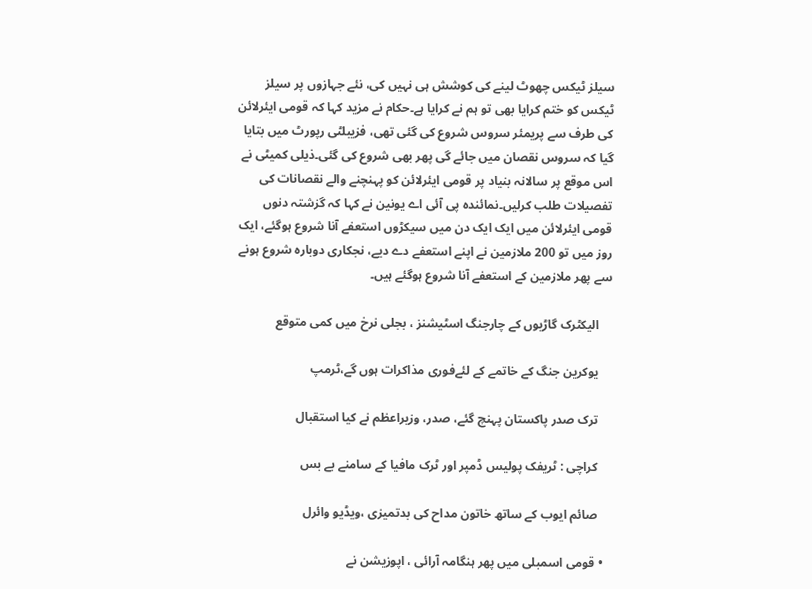سیلز ٹیکس چھوٹ لینے کی کوشش ہی نہیں کی، نئے جہازوں پر سیلز ٹیکس کو ختم کرایا بھی تو ہم نے کرایا ہے۔حکام نے مزید کہا کہ قومی ایئرلائن کی طرف سے پریمئر سروس شروع کی گئی تھی، فزیبلٹی رپورٹ میں بتایا گیا کہ سروس نقصان میں جائے گی پھر بھی شروع کی گئی۔ذیلی کمیٹی نے اس موقع پر سالانہ بنیاد پر قومی ایئرلائن کو پہنچنے والے نقصانات کی تفصیلات طلب کرلیں۔نمائندہ پی آئی اے یونین نے کہا کہ گزشتہ دنوں قومی ایئرلائن میں ایک ایک دن میں سیکڑوں استعفے آنا شروع ہوگئے، ایک روز میں تو 200 ملازمین نے اپنے استعفے دے دیے، نجکاری دوبارہ شروع ہونے سے پھر ملازمین کے استعفے آنا شروع ہوگئے ہیں۔

    الیکٹرک گاڑیوں کے چارجنگ اسٹیشنز ، بجلی نرخ میں کمی متوقع

    یوکرین جنگ کے خاتمے کے لئےفوری مذاکرات ہوں گے،ٹرمپ

    ترک صدر پاکستان پہنچ گئے، صدر، وزیراعظم نے کیا استقبال

    کراچی : ٹریفک پولیس ڈمپر اور ٹرک مافیا کے سامنے بے بس

    صائم ایوب کے ساتھ خاتون مداح کی بدتمیزی ،ویڈیو وائرل

  • قومی اسمبلی میں پھر ہنگامہ آرائی ، اپوزیشن نے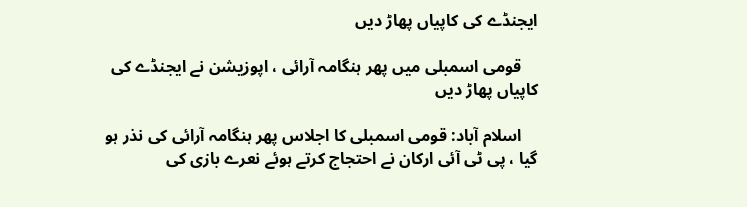ایجنڈے کی کاپیاں پھاڑ دیں

    قومی اسمبلی میں پھر ہنگامہ آرائی ، اپوزیشن نے ایجنڈے کی کاپیاں پھاڑ دیں

    اسلام آباد: قومی اسمبلی کا اجلاس پھر ہنگامہ آرائی کی نذر ہو گیا ، پی ٹی آئی ارکان نے احتجاج کرتے ہوئے نعرے بازی کی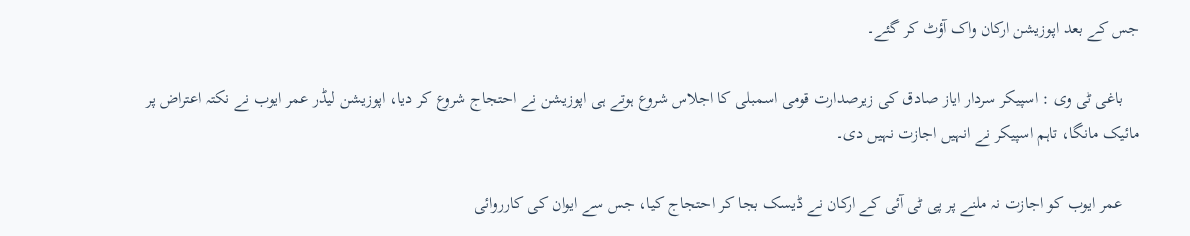جس کے بعد اپوزیشن ارکان واک آؤٹ کر گئے۔

    باغی ٹی وی : اسپیکر سردار ایاز صادق کی زیرصدارت قومی اسمبلی کا اجلاس شروع ہوتے ہی اپوزیشن نے احتجاج شروع کر دیا، اپوزیشن لیڈر عمر ایوب نے نکتہ اعتراض پر مائیک مانگا، تاہم اسپیکر نے انہیں اجازت نہیں دی۔

    عمر ایوب کو اجازت نہ ملنے پر پی ٹی آئی کے ارکان نے ڈیسک بجا کر احتجاج کیا، جس سے ایوان کی کارروائی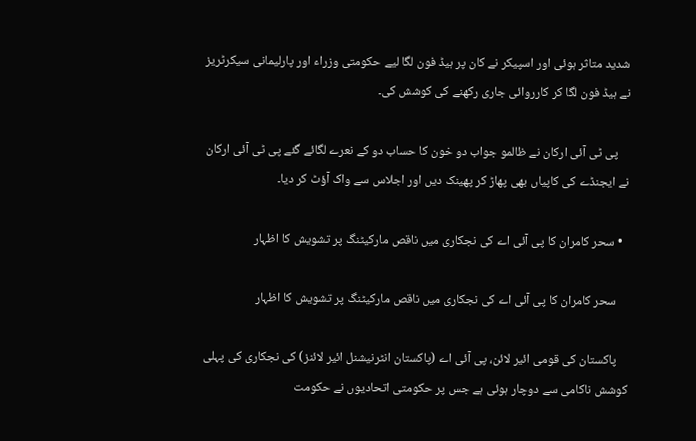شدید متاثر ہوئی اور اسپیکر نے کان پر ہیڈ فون لگا لیے حکومتی وزراء اور پارلیمانی سیکرٹریز نے ہیڈ فون لگا کر کارروائی جاری رکھنے کی کوشش کی۔

    پی ٹی آئی ارکان نے ظالمو جواب دو خون کا حساب دو کے نعرے لگائے گئے پی ٹی آئی ارکان نے ایجنڈے کی کاپیاں بھی پھاڑ کر پھینک دیں اور اجلاس سے واک آؤٹ کر دیا۔

  • سحر کامران کا پی آئی اے کی نجکاری میں ناقص مارکیٹنگ پر تشویش کا اظہار

    سحر کامران کا پی آئی اے کی نجکاری میں ناقص مارکیٹنگ پر تشویش کا اظہار

    پاکستان کی قومی ائیر لائن، پی آئی اے (پاکستان انٹرنیشنل ائیر لائنز) کی نجکاری کی پہلی کوشش ناکامی سے دوچار ہوئی ہے جس پر حکومتی اتحادیوں نے حکومت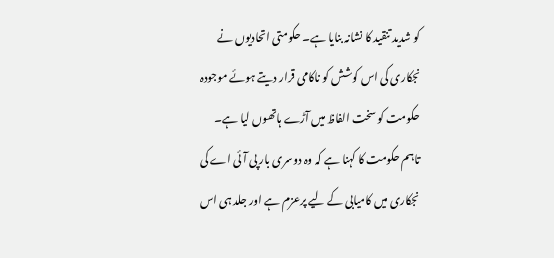کو شدید تنقید کا نشانہ بنایا ہے۔ حکومتی اتحادیوں نے نجکاری کی اس کوشش کو ناکامی قرار دیتے ہوئے موجودہ حکومت کو سخت الفاظ میں آڑے ہاتھوں لیا ہے۔ تاہم حکومت کا کہنا ہے کہ وہ دوسری بار پی آئی اے کی نجکاری میں کامیابی کے لیے پرعزم ہے اور جلد ہی اس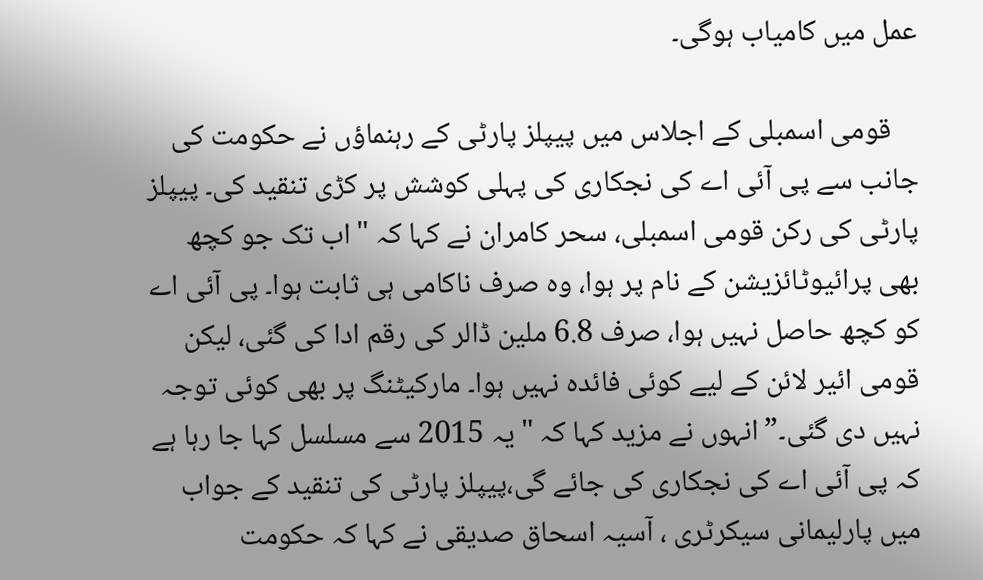عمل میں کامیاب ہوگی۔

    قومی اسمبلی کے اجلاس میں پیپلز پارٹی کے رہنماؤں نے حکومت کی جانب سے پی آئی اے کی نجکاری کی پہلی کوشش پر کڑی تنقید کی۔ پیپلز پارٹی کی رکن قومی اسمبلی، سحر کامران نے کہا کہ "اب تک جو کچھ بھی پرائیوٹائزیشن کے نام پر ہوا، وہ صرف ناکامی ہی ثابت ہوا۔ پی آئی اے کو کچھ حاصل نہیں ہوا، صرف 6.8 ملین ڈالر کی رقم ادا کی گئی، لیکن قومی ائیر لائن کے لیے کوئی فائدہ نہیں ہوا۔ مارکیٹنگ پر بھی کوئی توجہ نہیں دی گئی۔”انہوں نے مزید کہا کہ "یہ 2015 سے مسلسل کہا جا رہا ہے کہ پی آئی اے کی نجکاری کی جائے گی،پیپلز پارٹی کی تنقید کے جواب میں پارلیمانی سیکرٹری ، آسیہ اسحاق صدیقی نے کہا کہ حکومت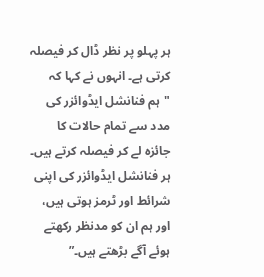ہر پہلو پر نظر ڈال کر فیصلہ کرتی ہے۔ انہوں نے کہا کہ "ہم فنانشل ایڈوائزر کی مدد سے تمام حالات کا جائزہ لے کر فیصلہ کرتے ہیں۔ ہر فنانشل ایڈوائزر کی اپنی شرائط اور ٹرمز ہوتی ہیں، اور ہم ان کو مدنظر رکھتے ہوئے آگے بڑھتے ہیں۔”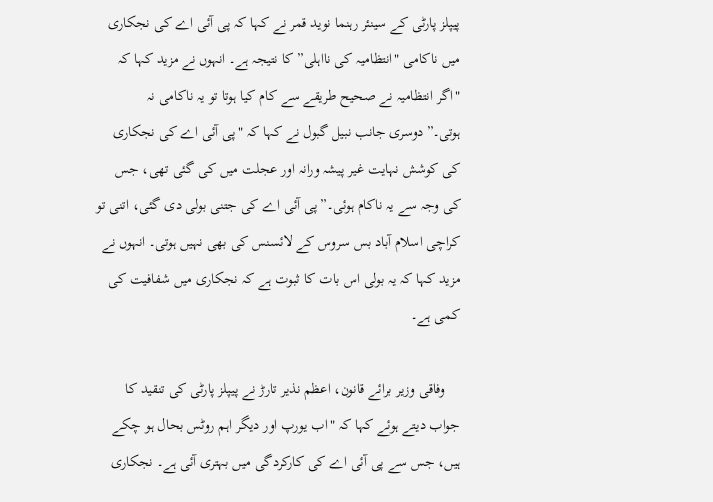پیپلز پارٹی کے سینئر رہنما نوید قمر نے کہا کہ پی آئی اے کی نجکاری میں ناکامی "انتظامیہ کی نااہلی” کا نتیجہ ہے۔ انہوں نے مزید کہا کہ "اگر انتظامیہ نے صحیح طریقے سے کام کیا ہوتا تو یہ ناکامی نہ ہوتی۔”دوسری جانب نبیل گبول نے کہا کہ "پی آئی اے کی نجکاری کی کوشش نہایت غیر پیشہ ورانہ اور عجلت میں کی گئی تھی، جس کی وجہ سے یہ ناکام ہوئی۔”پی آئی اے کی جتنی بولی دی گئی، اتنی تو کراچی اسلام آباد بس سروس کے لائسنس کی بھی نہیں ہوتی۔ انہوں نے مزید کہا کہ یہ بولی اس بات کا ثبوت ہے کہ نجکاری میں شفافیت کی کمی ہے۔

    وفاقی وزیر برائے قانون، اعظم نذیر تارڑ نے پیپلز پارٹی کی تنقید کا جواب دیتے ہوئے کہا کہ "اب یورپ اور دیگر اہم روٹس بحال ہو چکے ہیں، جس سے پی آئی اے کی کارکردگی میں بہتری آئی ہے۔ نجکاری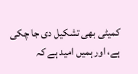کمیٹی بھی تشکیل دی جا چکی ہے، اور ہمیں امید ہے کہ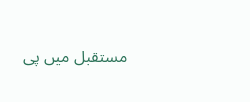مستقبل میں پی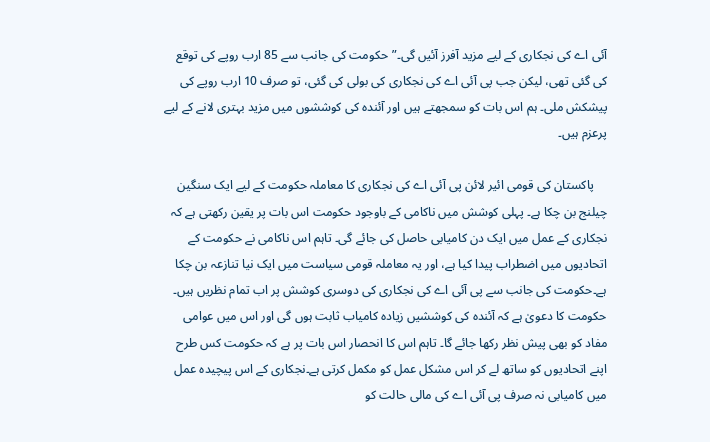آئی اے کی نجکاری کے لیے مزید آفرز آئیں گی۔”حکومت کی جانب سے 85 ارب روپے کی توقع کی گئی تھی، لیکن جب پی آئی اے کی نجکاری کی بولی کی گئی، تو صرف 10 ارب روپے کی پیشکش ملی۔ ہم اس بات کو سمجھتے ہیں اور آئندہ کی کوششوں میں مزید بہتری لانے کے لیے پرعزم ہیں۔

    پاکستان کی قومی ائیر لائن پی آئی اے کی نجکاری کا معاملہ حکومت کے لیے ایک سنگین چیلنج بن چکا ہے۔ پہلی کوشش میں ناکامی کے باوجود حکومت اس بات پر یقین رکھتی ہے کہ نجکاری کے عمل میں ایک دن کامیابی حاصل کی جائے گی۔ تاہم اس ناکامی نے حکومت کے اتحادیوں میں اضطراب پیدا کیا ہے، اور یہ معاملہ قومی سیاست میں ایک نیا تنازعہ بن چکا ہے۔حکومت کی جانب سے پی آئی اے کی نجکاری کی دوسری کوشش پر اب تمام نظریں ہیں۔ حکومت کا دعویٰ ہے کہ آئندہ کی کوششیں زیادہ کامیاب ثابت ہوں گی اور اس میں عوامی مفاد کو بھی پیش نظر رکھا جائے گا۔ تاہم اس کا انحصار اس بات پر ہے کہ حکومت کس طرح اپنے اتحادیوں کو ساتھ لے کر اس مشکل عمل کو مکمل کرتی ہے۔نجکاری کے اس پیچیدہ عمل میں کامیابی نہ صرف پی آئی اے کی مالی حالت کو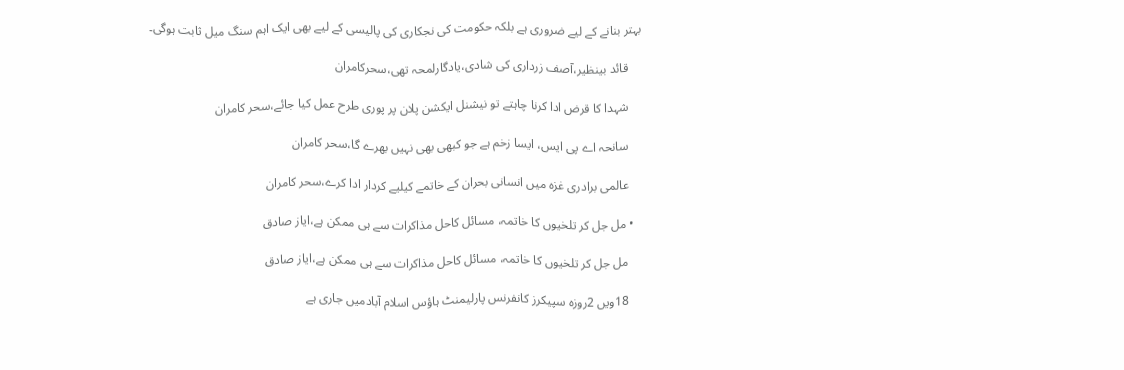بہتر بنانے کے لیے ضروری ہے بلکہ حکومت کی نجکاری کی پالیسی کے لیے بھی ایک اہم سنگ میل ثابت ہوگی۔

    قائد بینظیر،آصف زرداری کی شادی،یادگارلمحہ تھی،سحرکامران

    شہدا کا قرض ادا کرنا چاہتے تو نیشنل ایکشن پلان پر پوری طرح عمل کیا جائے،سحر کامران

    سانحہ اے پی ایس، ایسا زخم ہے جو کبھی بھی نہیں بھرے گا،سحر کامران

    عالمی برادری غزہ میں انسانی بحران کے خاتمے کیلیے کردار ادا کرے،سحر کامران

  • مل جل کر تلخیوں کا خاتمہ، مسائل کاحل مذاکرات سے ہی ممکن ہے،ایاز صادق

    مل جل کر تلخیوں کا خاتمہ، مسائل کاحل مذاکرات سے ہی ممکن ہے،ایاز صادق

    18ویں 2روزہ سپیکرز کانفرنس پارلیمنٹ ہاؤس اسلام آبادمیں جاری ہے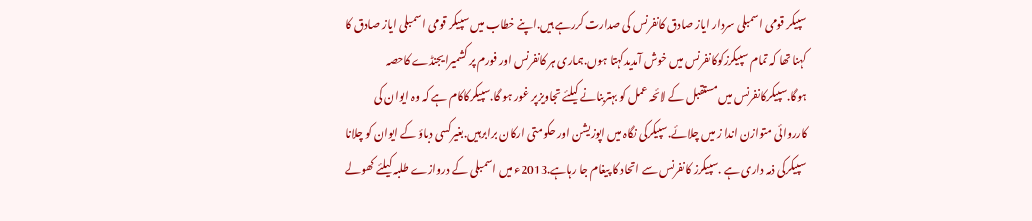سپیکر قومی اسمبلی سردار ایاز صادق کانفرنس کی صدارت کررہے ہیں.اپنے خطاب میں سپیکر قومی اسمبلی ایاز صادق کا کہنا تھا کہ تمام سپیکرزکوکانفرنس میں خوش آمدیدکہتا ہوں.ہماری ہر کانفرنس اور فورم پر کشمیرایجنڈے کاحصہ ہوگا.سپیکرکانفرنس میں مستقبل کے لائحہ عمل کو بہتربنانے کیلئے تجاویزپر غور ہو گا.سپیکرکاکام ہے کہ وہ ایوان کی کارروائی متوازن اندا ز میں چلائے.سپیکرکی نگاہ میں اپوزیشن اور حکومتی ارکان برابرہیں.بغیرکسی دباؤ کے ایوان کو چلانا سپیکرکی ذمہ داری ہے .سپیکرز کانفرنس سے اتحاد کا پیغام جا رہاہے.2013ء میں اسمبلی کے دروازے طلبہ کیلئے کھولے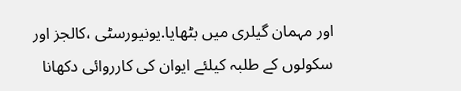اور مہمان گیلری میں بٹھایا.یونیورسٹی ،کالجز اور سکولوں کے طلبہ کیلئے ایوان کی کارروائی دکھانا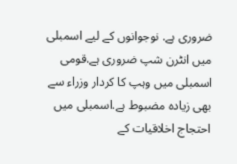ضروری ہے. نوجوانوں کے لیے اسمبلی میں انٹرن شپ ضروری ہے.قومی اسمبلی میں وہپ کا کردار وزراء سے بھی زیادہ مضبوط ہے.اسمبلی میں احتجاج اخلاقیات کے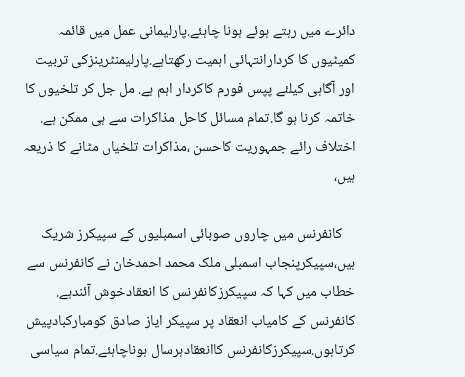دائرے میں رہتے ہوئے ہونا چاہئے.پارلیمانی عمل میں قائمہ کمیٹیوں کا کردارانتہائی اہمیت رکھتاہے.پارلیمنٹرینزکی تربیت اور آگاہی کیلئے پپس فورم کاکردار اہم ہے. مل جل کر تلخیوں کا خاتمہ کرنا ہو گا.تمام مسائل کاحل مذاکرات سے ہی ممکن ہے. اختلاف رائے جمہوریت کاحسن ،مذاکرات تلخیاں مٹانے کا ذریعہ ہیں،

    کانفرنس میں چاروں صوبائی اسمبلیوں کے سپیکرز شریک ہیں،سپیکرپنجاب اسمبلی ملک محمد احمدخان نے کانفرنس سے خطاب میں کہا کہ سپیکرزکانفرنس کا انعقادخوش آئندہے. کانفرنس کے کامیاب انعقاد پر سپیکر ایاز صادق کومبارکبادپیش کرتاہوں.سپیکرزکانفرنس کاانعقادہرسال ہوناچاہئے.تمام سیاسی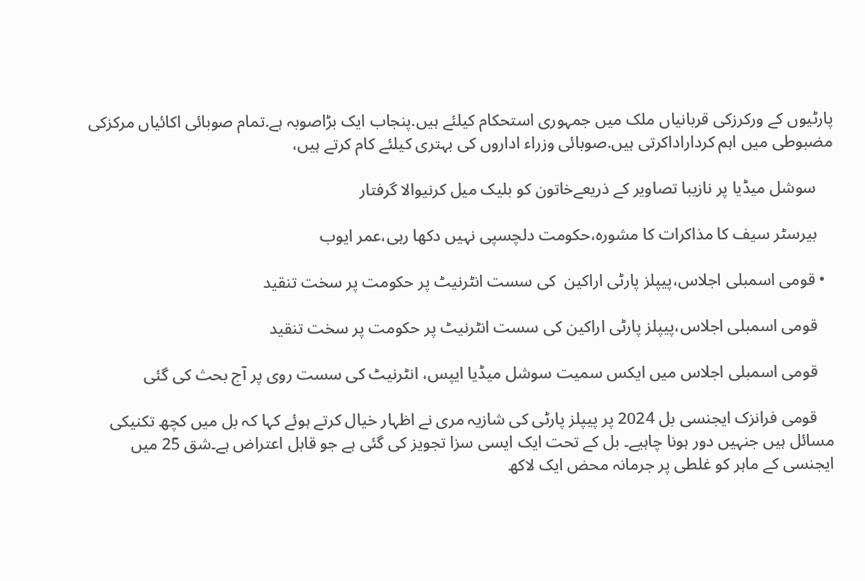پارٹیوں کے ورکرزکی قربانیاں ملک میں جمہوری استحکام کیلئے ہیں.پنجاب ایک بڑاصوبہ ہے.تمام صوبائی اکائیاں مرکزکی مضبوطی میں اہم کرداراداکرتی ہیں.صوبائی وزراء اداروں کی بہتری کیلئے کام کرتے ہیں،

    سوشل میڈیا پر نازیبا تصاویر کے ذریعےخاتون کو بلیک میل کرنیوالا گرفتار

    بیرسٹر سیف کا مذاکرات کا مشورہ،حکومت دلچسپی نہیں دکھا رہی،عمر ایوب

  • قومی اسمبلی اجلاس،پیپلز پارٹی اراکین  کی سست انٹرنیٹ پر حکومت پر سخت تنقید

    قومی اسمبلی اجلاس،پیپلز پارٹی اراکین کی سست انٹرنیٹ پر حکومت پر سخت تنقید

    قومی اسمبلی اجلاس میں ایکس سمیت سوشل میڈیا ایپس، انٹرنیٹ کی سست روی پر آج بحث کی گئی

    قومی فرانزک ایجنسی بل 2024 پر پیپلز پارٹی کی شازیہ مری نے اظہار خیال کرتے ہوئے کہا کہ بل میں کچھ تکنیکی مسائل ہیں جنہیں دور ہونا چاہیے۔ بل کے تحت ایک ایسی سزا تجویز کی گئی ہے جو قابل اعتراض ہے۔شق 25 میں ایجنسی کے ماہر کو غلطی پر جرمانہ محض ایک لاکھ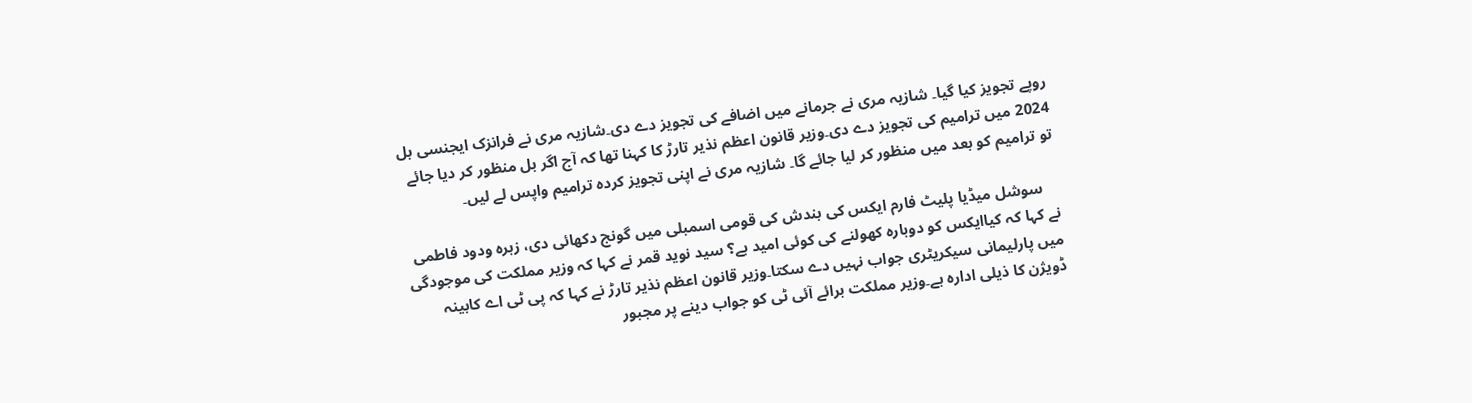روپے تجویز کیا گیا۔ شازیہ مری نے جرمانے میں اضافے کی تجویز دے دی۔شازیہ مری نے فرانزک ایجنسی بل 2024 میں ترامیم کی تجویز دے دی۔وزیر قانون اعظم نذیر تارڑ کا کہنا تھا کہ آج اگر بل منظور کر دیا جائے تو ترامیم کو بعد میں منظور کر لیا جائے گا۔ شازیہ مری نے اپنی تجویز کردہ ترامیم واپس لے لیں۔

    سوشل میڈیا پلیٹ فارم ایکس کی بندش کی قومی اسمبلی میں گونج دکھائی دی، زہرہ ودود فاطمی نے کہا کہ کیاایکس کو دوبارہ کھولنے کی کوئی امید ہے؟ سید نوید قمر نے کہا کہ وزیر مملکت کی موجودگی میں پارلیمانی سیکریٹری جواب نہیں دے سکتا۔وزیر قانون اعظم نذیر تارڑ نے کہا کہ پی ٹی اے کابینہ ڈویژن کا ذیلی ادارہ ہے۔وزیر مملکت برائے آئی ٹی کو جواب دینے پر مجبور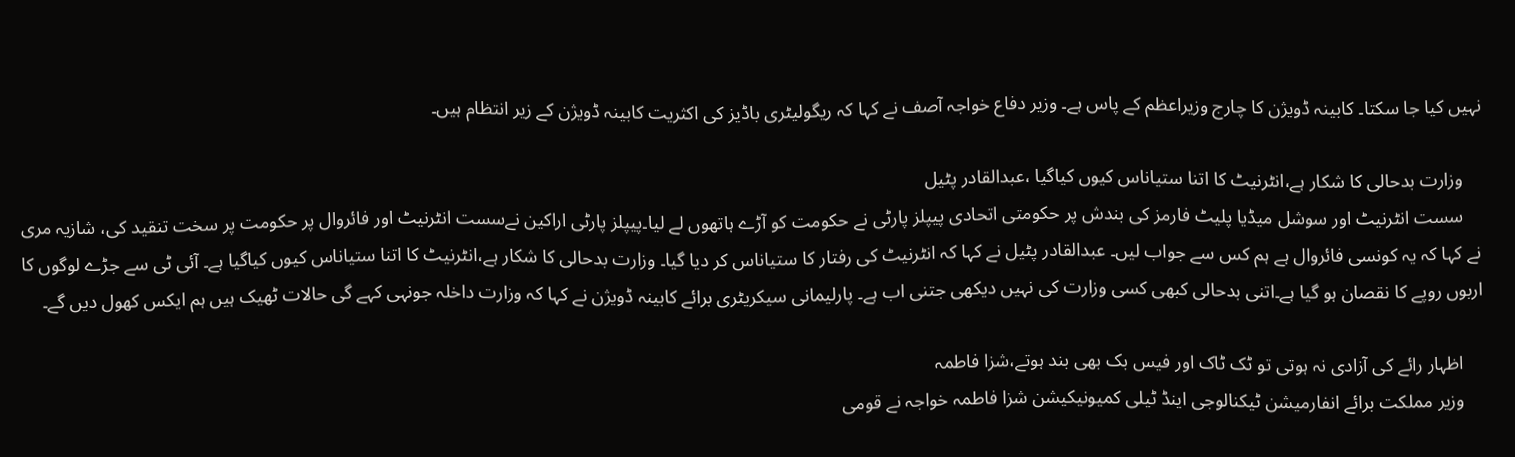نہیں کیا جا سکتا۔ کابینہ ڈویژن کا چارج وزیراعظم کے پاس ہے۔ وزیر دفاع خواجہ آصف نے کہا کہ ریگولیٹری باڈیز کی اکثریت کابینہ ڈویژن کے زیر انتظام ہیں۔

    وزارت بدحالی کا شکار ہے،انٹرنیٹ کا اتنا ستیاناس کیوں کیاگیا ،عبدالقادر پٹیل
    سست انٹرنیٹ اور سوشل میڈیا پلیٹ فارمز کی بندش پر حکومتی اتحادی پیپلز پارٹی نے حکومت کو آڑے ہاتھوں لے لیا۔پیپلز پارٹی اراکین نےسست انٹرنیٹ اور فائروال پر حکومت پر سخت تنقید کی، شازیہ مری نے کہا کہ یہ کونسی فائروال ہے ہم کس سے جواب لیں۔ عبدالقادر پٹیل نے کہا کہ انٹرنیٹ کی رفتار کا ستیاناس کر دیا گیا۔ وزارت بدحالی کا شکار ہے،انٹرنیٹ کا اتنا ستیاناس کیوں کیاگیا ہے۔ آئی ٹی سے جڑے لوگوں کا اربوں روپے کا نقصان ہو گیا ہے۔اتنی بدحالی کبھی کسی وزارت کی نہیں دیکھی جتنی اب ہے۔ پارلیمانی سیکریٹری برائے کابینہ ڈویژن نے کہا کہ وزارت داخلہ جونہی کہے گی حالات ٹھیک ہیں ہم ایکس کھول دیں گے۔

    اظہار رائے کی آزادی نہ ہوتی تو ٹک ٹاک اور فیس بک بھی بند ہوتے،شزا فاطمہ
    وزیر مملکت برائے انفارمیشن ٹیکنالوجی اینڈ ٹیلی کمیونیکیشن شزا فاطمہ خواجہ نے قومی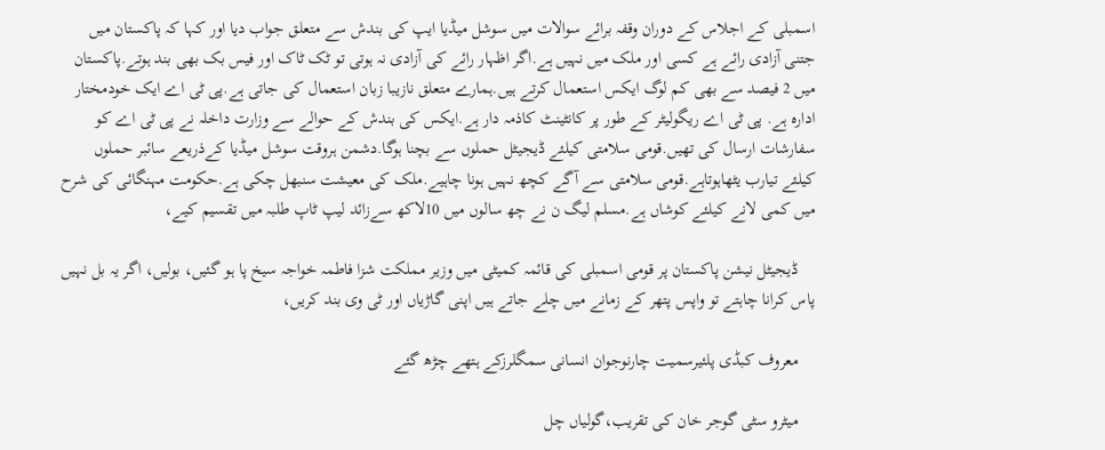اسمبلی کے اجلاس کے دوران وقفہ برائے سوالات میں سوشل میڈیا ایپ کی بندش سے متعلق جواب دیا اور کہا کہ پاکستان میں جتنی آزادی رائے ہے کسی اور ملک میں نہیں ہے.اگر اظہار رائے کی آزادی نہ ہوتی تو ٹک ٹاک اور فیس بک بھی بند ہوتے.پاکستان میں 2 فیصد سے بھی کم لوگ ایکس استعمال کرتے ہیں.ہمارے متعلق نازیبا زبان استعمال کی جاتی ہے.پی ٹی اے ایک خودمختار ادارہ ہے. پی ٹی اے ریگولیٹر کے طور پر کانٹینٹ کاذمہ دار ہے.ایکس کی بندش کے حوالے سے وزارت داخلہ نے پی ٹی اے کو سفارشات ارسال کی تھیں.قومی سلامتی کیلئے ڈیجیٹل حملوں سے بچنا ہوگا.دشمن ہروقت سوشل میڈیا کےذریعے سائبر حملوں کیلئے تیارب یٹھاہوتاہے.قومی سلامتی سے آگے کچھ نہیں ہونا چاہیے.ملک کی معیشت سنبھل چکی ہے.حکومت مہنگائی کی شرح میں کمی لانے کیلئے کوشاں ہے.مسلم لیگ ن نے چھ سالوں میں 10لاکھ سےزائد لیپ ٹاپ طلبہ میں تقسیم کیے،

    ڈیجیٹل نیشن پاکستان پر قومی اسمبلی کی قائمہ کمیٹی میں وزیر مملکت شزا فاطمہ خواجہ سیخ پا ہو گئیں، بولیں، اگر یہ بل نہیں پاس کرانا چاہتے تو واپس پتھر کے زمانے میں چلے جاتے ہیں اپنی گاڑیاں اور ٹی وی بند کریں،

    معروف کبڈی پلئیرسمیت چارنوجوان انسانی سمگلرزکے ہتھے چڑھ گئے

    میٹرو سٹی گوجر خان کی تقریب،گولیاں چل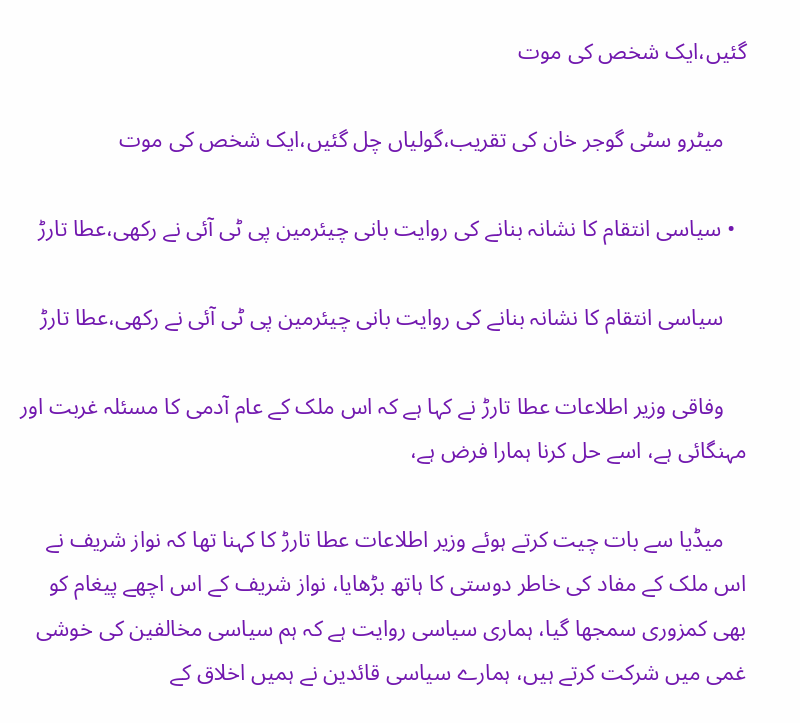گئیں،ایک شخص کی موت

    میٹرو سٹی گوجر خان کی تقریب،گولیاں چل گئیں،ایک شخص کی موت

  • سیاسی انتقام کا نشانہ بنانے کی روایت بانی چیئرمین پی ٹی آئی نے رکھی،عطا تارڑ

    سیاسی انتقام کا نشانہ بنانے کی روایت بانی چیئرمین پی ٹی آئی نے رکھی،عطا تارڑ

    وفاقی وزیر اطلاعات عطا تارڑ نے کہا ہے کہ اس ملک کے عام آدمی کا مسئلہ غربت اور مہنگائی ہے، اسے حل کرنا ہمارا فرض ہے،

    میڈیا سے بات چیت کرتے ہوئے وزیر اطلاعات عطا تارڑ کا کہنا تھا کہ نواز شریف نے اس ملک کے مفاد کی خاطر دوستی کا ہاتھ بڑھایا، نواز شریف کے اس اچھے پیغام کو بھی کمزوری سمجھا گیا، ہماری سیاسی روایت ہے کہ ہم سیاسی مخالفین کی خوشی غمی میں شرکت کرتے ہیں، ہمارے سیاسی قائدین نے ہمیں اخلاق کے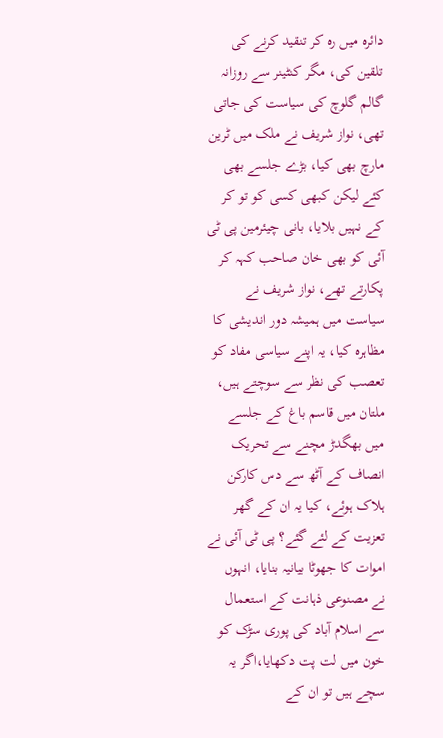دائرہ میں رہ کر تنقید کرنے کی تلقین کی، مگر کنٹینر سے روزانہ گالم گلوچ کی سیاست کی جاتی تھی، نواز شریف نے ملک میں ٹرین مارچ بھی کیا، بڑے جلسے بھی کئے لیکن کبھی کسی کو تو کر کے نہیں بلایا، بانی چیئرمین پی ٹی آئی کو بھی خان صاحب کہہ کر پکارتے تھے، نواز شریف نے سیاست میں ہمیشہ دور اندیشی کا مظاہرہ کیا، یہ اپنے سیاسی مفاد کو تعصب کی نظر سے سوچتے ہیں، ملتان میں قاسم باغ کے جلسے میں بھگدڑ مچنے سے تحریک انصاف کے آٹھ سے دس کارکن ہلاک ہوئے، کیا یہ ان کے گھر تعزیت کے لئے گئے؟ پی ٹی آئی نے اموات کا جھوٹا بیانیہ بنایا، انہوں نے مصنوعی ذہانت کے استعمال سے اسلام آباد کی پوری سڑک کو خون میں لت پت دکھایا،اگر یہ سچے ہیں تو ان کے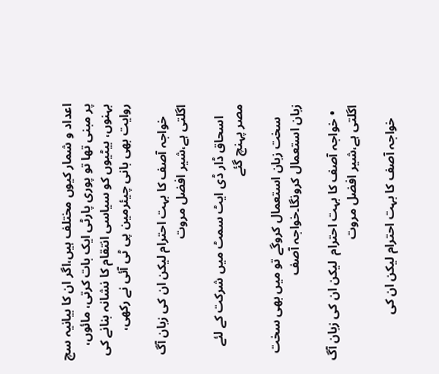اعداد و شمار کیوں مختلف ہیں،اگر ان کا بیانیہ سچ پر مبنی تھا تو پوری پارٹی ایک بات کرتی، مائوں، بہنوں، بیٹیوں کو سیاسی انتقام کا نشانہ بنانے کی روایت بھی بانی چیئرمین پی ٹی آئی نے رکھی،

    خواجہ آصف کا بہت احترام لیکن ان کی زبان آگ اگلتی ہے،شیر افضل مروت

    اسحاق ڈار ڈی ایٹ سمٹ میں شرکت کے لئے مصر پہنچ گئے

    سخت زبان استعمال کروگے تو میں بھی سخت زبان استعمال کرونگا۔خواجہ آصف

  • خواجہ آصف کا بہت احترام  لیکن ان کی زبان آگ اگلتی ہے،شیر افضل مروت

    خواجہ آصف کا بہت احترام لیکن ان کی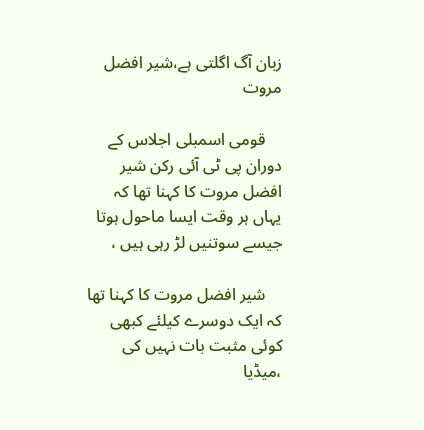زبان آگ اگلتی ہے،شیر افضل مروت

    قومی اسمبلی اجلاس کے دوران پی ٹی آئی رکن شیر افضل مروت کا کہنا تھا کہ یہاں ہر وقت ایسا ماحول ہوتا جیسے سوتنیں لڑ رہی ہیں ،

    شیر افضل مروت کا کہنا تھا کہ ایک دوسرے کیلئے کبھی کوئی مثبت بات نہیں کی ،میڈیا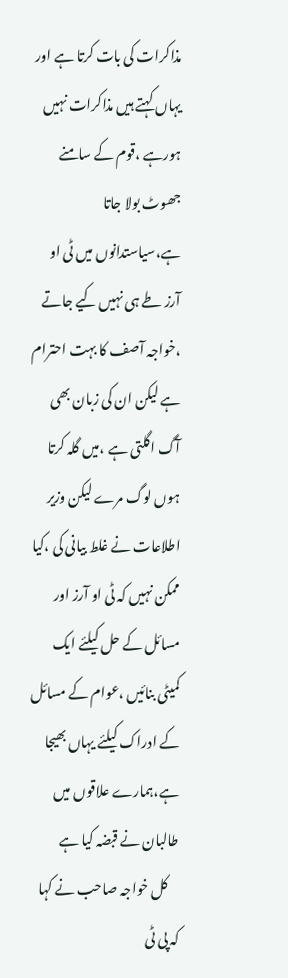مذاکرات کی بات کرتا ہے اور یہاں کہتے ہیں مذاکرات نہیں ہورہے ،قوم کے سامنے جھوٹ بولا جاتا ہے،سیاستدانوں میں ٹی او آرز طے ہی نہیں کیے جاتے ،خواجہ آصف کا بہت احترام ہے لیکن ان کی زبان بھی آگ اگلتی ہے ،میں گلہ کرتا ہوں لوگ مرے لیکن وزیر اطلاعات نے غلط بیانی کی ،کیا ممکن نہیں کہ ٹی او آرز اور مسائل کے حل کیلئے ایک کمیٹی بنائیں ،عوام کے مسائل کے ادراک کیلئے یہاں بھیجا ہے،ہمارے علاقوں میں طالبان نے قبضہ کیا ہے
    کل خواجہ صاحب نے کہا کہ پی ٹی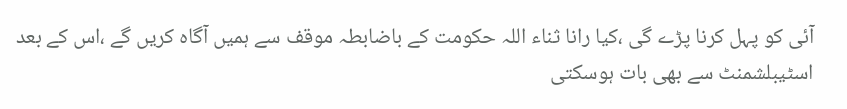آئی کو پہل کرنا پڑے گی ،کیا رانا ثناء اللہ حکومت کے باضابطہ موقف سے ہمیں آگاہ کریں گے ،اس کے بعد اسٹیبلشمنٹ سے بھی بات ہوسکتی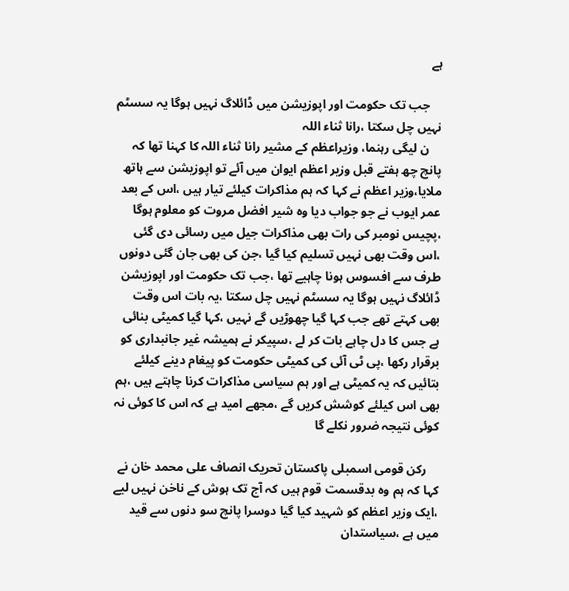ہے

    جب تک حکومت اور اپوزیشن میں ڈائلاگ نہیں ہوگا یہ سسٹم نہیں چل سکتا ،رانا ثناء اللہ
    ن لیگی رہنما، وزیراعظم کے مشیر رانا ثناء اللہ کا کہنا تھا کہ پانچ چھ ہفتے قبل وزیر اعظم ایوان میں آئے تو اپوزیشن سے ہاتھ ملایا،وزیر اعظم نے کہا کہ ہم مذاکرات کیلئے تیار ہیں ،اس کے بعد عمر ایوب نے جو جواب دیا وہ شیر افضل مروت کو معلوم ہوگا ،پچیس نومبر کی رات بھی مذاکرات جیل میں رسائی دی گئی ،اس وقت بھی نہیں تسلیم کیا گیا ،جن کی بھی جان گئی دونوں طرف سے افسوس ہونا چاہیے تھا ،جب تک حکومت اور اپوزیشن ڈائلاگ نہیں ہوگا یہ سسٹم نہیں چل سکتا ،یہ بات اس وقت بھی کہتے تھے جب کہا گیا چھوڑیں گے نہیں ،کہا گیا کمیٹی بنائی ہے جس کا دل چاہے بات کر لے ،سپیکر نے ہمیشہ غیر جانبداری کو برقرار رکھا ،پی ٹی آئی کی کمیٹی حکومت کو پیغام دینے کیلئے بتائیں کہ یہ کمیٹی ہے اور ہم سیاسی مذاکرات کرنا چاہتے ہیں ،ہم بھی اس کیلئے کوشش کریں گے ،مجھے امید ہے کہ اس کا کوئی نہ کوئی نتیجہ ضرور نکلے گا

    رکن قومی اسمبلی پاکستان تحریک انصاف علی محمد خان نے کہا کہ ہم وہ بدقسمت قوم ہیں کہ آج تک ہوش کے ناخن نہیں لیے ،ایک وزیر اعظم کو شہید کیا گیا دوسرا پانچ سو دنوں سے قید میں ہے ،سیاستدان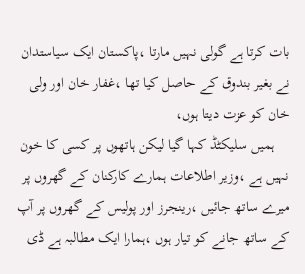بات کرتا ہے گولی نہیں مارتا ،پاکستان ایک سیاستدان نے بغیر بندوق کے حاصل کیا تھا ،غفار خان اور ولی خان کو عزت دیتا ہوں،
    ہمیں سلیکٹڈ کہا گیا لیکن ہاتھوں پر کسی کا خون نہیں ہے ،وزیر اطلاعات ہمارے کارکنان کے گھروں پر میرے ساتھ جائیں ،رینجرز اور پولیس کے گھروں پر آپ کے ساتھ جانے کو تیار ہوں ،ہمارا ایک مطالبہ ہے ڈی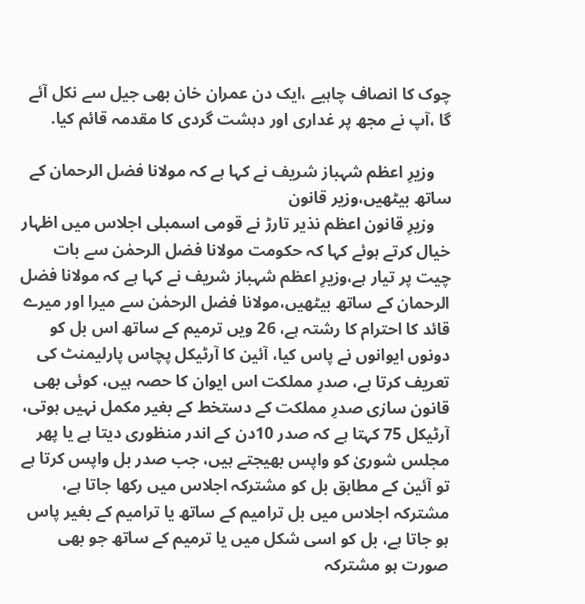چوک کا انصاف چاہیے ،ایک دن عمران خان بھی جیل سے نکل آئے گا ،آپ نے مجھ پر غداری اور دہشت گردی کا مقدمہ قائم کیا.

    وزیرِ اعظم شہباز شریف نے کہا ہے کہ مولانا فضل الرحمان کے ساتھ بیٹھیں،وزیر قانون
    وزیرِ قانون اعظم نذیر تارڑ نے قومی اسمبلی اجلاس میں اظہار خیال کرتے ہوئے کہا کہ حکومت مولانا فضل الرحمٰن سے بات چیت پر تیار ہے،وزیرِ اعظم شہباز شریف نے کہا ہے کہ مولانا فضل الرحمان کے ساتھ بیٹھیں،مولانا فضل الرحمٰن سے میرا اور میرے قائد کا احترام کا رشتہ ہے، 26 ویں ترمیم کے ساتھ اس بل کو دونوں ایوانوں نے پاس کیا، آئین کا آرٹیکل پچاس پارلیمنٹ کی تعریف کرتا ہے، صدرِ مملکت اس ایوان کا حصہ ہیں، کوئی بھی قانون سازی صدرِ مملکت کے دستخط کے بغیر مکمل نہیں ہوتی، آرٹیکل 75 کہتا ہے کہ صدر 10دن کے اندر منظوری دیتا ہے یا پھر مجلس شوریٰ کو واپس بھیجتے ہیں، جب صدر بل واپس کرتا ہے تو آئین کے مطابق بل کو مشترکہ اجلاس میں رکھا جاتا ہے، مشترکہ اجلاس میں بل ترامیم کے ساتھ یا ترامیم کے بغیر پاس ہو جاتا ہے، بل کو اسی شکل میں یا ترمیم کے ساتھ جو بھی صورت ہو مشترکہ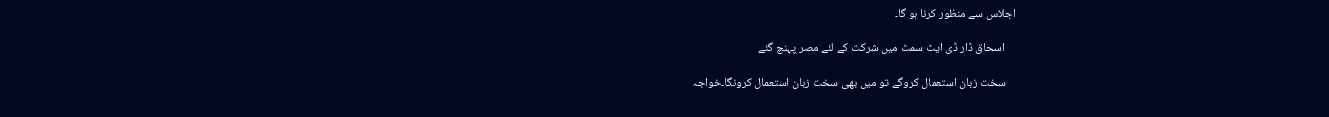اجلاس سے منظور کرنا ہو گا۔

    اسحاق ڈار ڈی ایٹ سمٹ میں شرکت کے لئے مصر پہنچ گئے

    سخت زبان استعمال کروگے تو میں بھی سخت زبان استعمال کرونگا۔خواجہ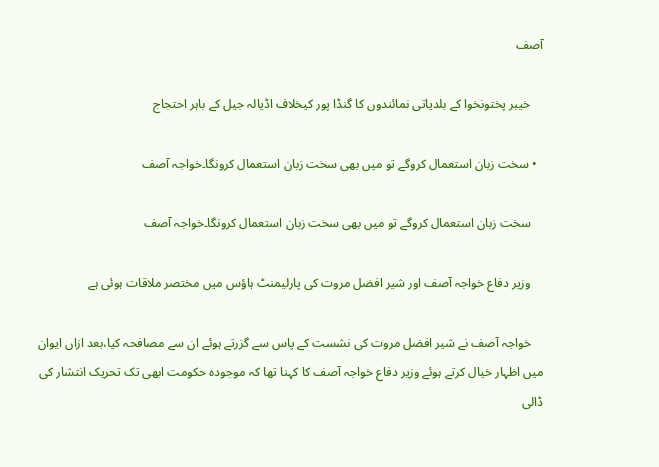آصف

    خیبر پختونخوا کے بلدیاتی نمائندوں کا گنڈا پور کیخلاف اڈیالہ جیل کے باہر احتجاج

  • سخت زبان استعمال کروگے تو میں بھی سخت زبان استعمال کرونگا۔خواجہ آصف

    سخت زبان استعمال کروگے تو میں بھی سخت زبان استعمال کرونگا۔خواجہ آصف

    وزیر دفاع خواجہ آصف اور شیر افضل مروت کی پارلیمنٹ ہاؤس میں مختصر ملاقات ہوئی ہے

    خواجہ آصف نے شیر افضل مروت کی نشست کے پاس سے گزرتے ہوئے ان سے مصافحہ کیا،بعد ازاں ایوان میں اظہار خیال کرتے ہوئے وزیر دفاع خواجہ آصف کا کہنا تھا کہ موجودہ حکومت ابھی تک تحریک انتشار کی ڈالی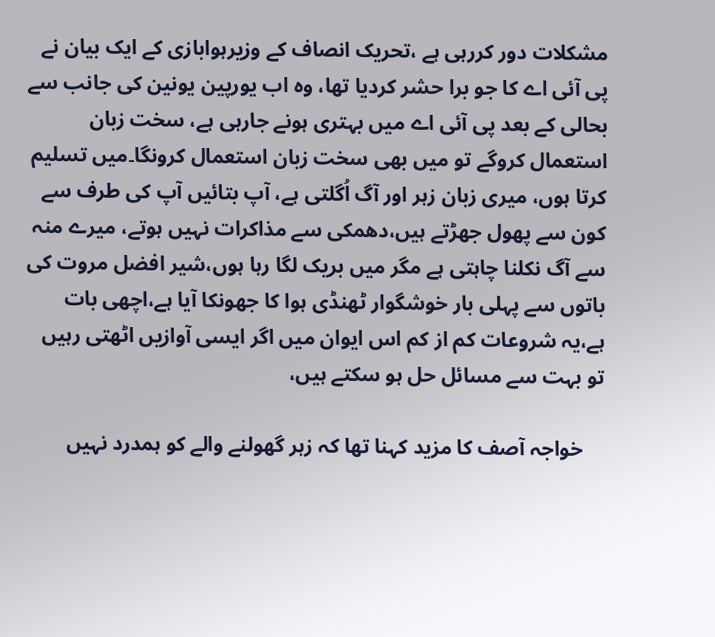مشکلات دور کررہی ہے ،تحریک انصاف کے وزیرہوابازی کے ایک بیان نے پی آئی اے کا جو برا حشر کردیا تھا، وہ اب یورپین یونین کی جانب سے بحالی کے بعد پی آئی اے میں بہتری ہونے جارہی ہے، سخت زبان استعمال کروگے تو میں بھی سخت زبان استعمال کرونگا۔میں تسلیم کرتا ہوں، میری زبان زہر اور آگ اُگلتی ہے، آپ بتائیں آپ کی طرف سے کون سے پھول جھڑتے ہیں،دھمکی سے مذاکرات نہیں ہوتے، میرے منہ سے آگ نکلنا چاہتی ہے مگر میں بریک لگا رہا ہوں،شیر افضل مروت کی باتوں سے پہلی بار خوشگوار ٹھنڈی ہوا کا جھونکا آیا ہے،اچھی بات ہے،یہ شروعات کم از کم اس ایوان میں اگر ایسی آوازیں اٹھتی رہیں تو بہت سے مسائل حل ہو سکتے ہیں،

    خواجہ آصف کا مزید کہنا تھا کہ زہر گھولنے والے کو ہمدرد نہیں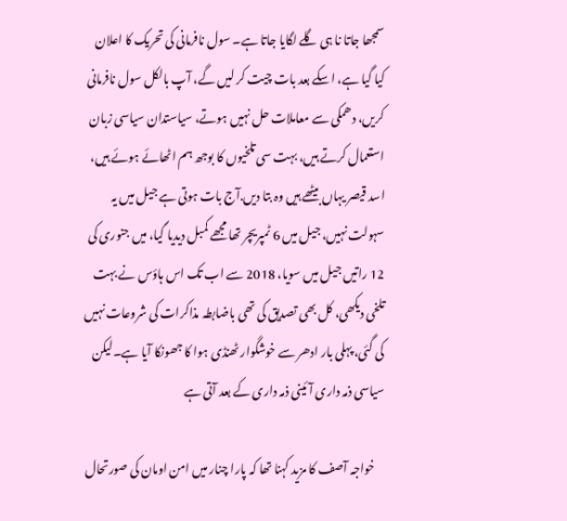سمجھا جاتا نا ہی گلے لگایا جاتا ہے۔ سول نافرمانی کی تحریک کا اعلان کیا گیا ہے، اسکے بعد بات چیت کر لیں گے، آپ بالکل سول نافرمانی کریں، دھمکی سے معاملات حل نہیں ہوتے، سیاستدان سیاسی زبان استعمال کرتے ہیں، بہت سی تلخیوں کا بوجھ ہم اٹھائے ہوئے ہیں، اسد قیصر یہاں بیٹھے ہیں وہ بتا دیں.آج بات ہوتی ہے جیل میں یہ سہولت نہیں، جیل میں 6 ٹمپریچر تھا مجھے کمبل دیدیا گیا، میں جنوری کی 12 راتیں جیل میں سویا، 2018 سے اب تک اس ہاؤس نے بہت تلخی دیکھی، کل بھی تصدیق کی تھی باضابطہ مذاکرات کی شروعات نہیں کی گئی، پہلی بار ادھر سے خوشگوار ٹھنڈی ہوا کا جھونکا آیا ہے۔لیکن سیاسی ذمہ داری آئینی ذمہ داری کے بعد آتی ہے

    خواجہ آصف کا مزید کہنا تھا کہ پارا چنار میں امن اومان کی صورتحال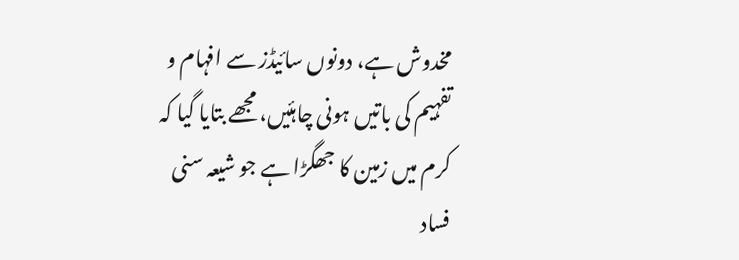مخدوش ہے، دونوں سائیڈز سے افہام و تفہیم کی باتیں ہونی چاہئیں، مجھے بتایا گیا کہ کرم میں زمین کا جھگڑا ہے جو شیعہ سنی فساد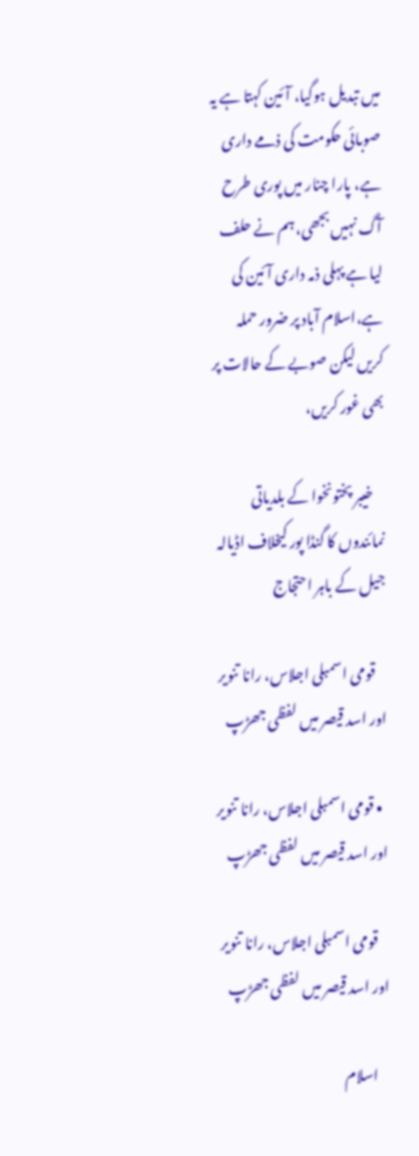میں تبدیل ہوگیا، آئین کہتا ہے یہ صوبائی حکومت کی ذمے داری ہے، پارا چنار میں پوری طرح آگ نہیں بجھی، ہم نے حلف لیا ہے پہلی ذمہ داری آئین کی ہے،اسلام آباد پر ضرور حملہ کریں لیکن صوبے کے حالات پر بھی غور کریں،

    خیبر پختونخوا کے بلدیاتی نمائندوں کا گنڈا پور کیخلاف اڈیالہ جیل کے باہر احتجاج

    قومی اسمبلی اجلاس، رانا تنویر اور اسد قیصر میں لفظی جھڑپ

  • قومی اسمبلی اجلاس، رانا تنویر اور اسد قیصر میں لفظی جھڑپ

    قومی اسمبلی اجلاس، رانا تنویر اور اسد قیصر میں لفظی جھڑپ

    اسلام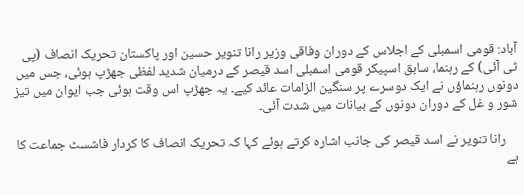آباد: قومی اسمبلی کے اجلاس کے دوران وفاقی وزیر رانا تنویر حسین اور پاکستان تحریک انصاف (پی ٹی آئی) کے رہنما، سابق اسپیکر قومی اسمبلی اسد قیصر کے درمیان شدید لفظی جھڑپ ہوئی، جس میں دونوں رہنماؤں نے ایک دوسرے پر سنگین الزامات عائد کیے۔ یہ جھڑپ اس وقت ہوئی جب ایوان میں تیز شور و غل کے دوران دونوں کے بیانات میں شدت آئی۔

    رانا تنویر نے اسد قیصر کی جانب اشارہ کرتے ہوئے کہا کہ تحریک انصاف کا کردار فاشسٹ جماعت کا ہے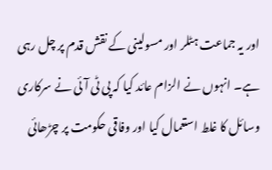اور یہ جماعت ہٹلر اور مسولینی کے نقش قدم پر چل رہی ہے۔ انہوں نے الزام عائد کیا کہ پی ٹی آئی نے سرکاری وسائل کا غلط استعمال کیا اور وفاقی حکومت پر چڑھائی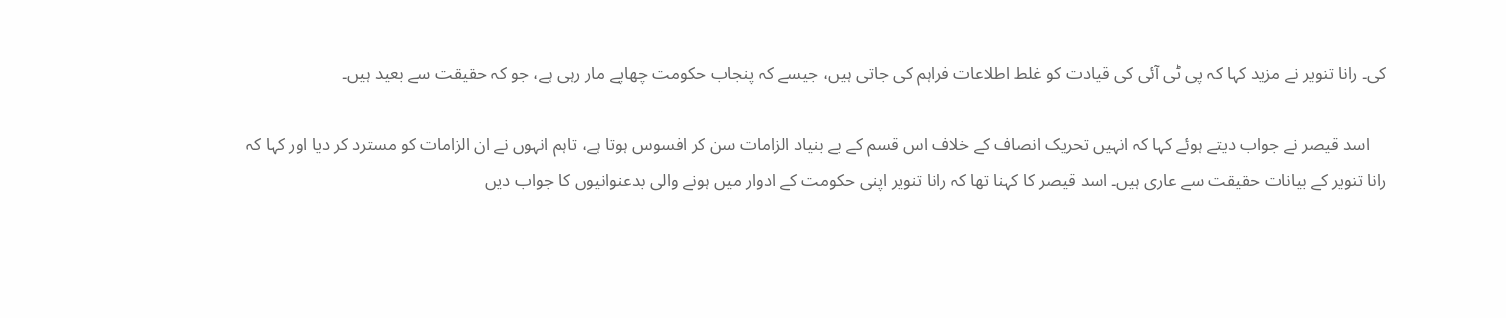کی۔ رانا تنویر نے مزید کہا کہ پی ٹی آئی کی قیادت کو غلط اطلاعات فراہم کی جاتی ہیں، جیسے کہ پنجاب حکومت چھاپے مار رہی ہے، جو کہ حقیقت سے بعید ہیں۔

    اسد قیصر نے جواب دیتے ہوئے کہا کہ انہیں تحریک انصاف کے خلاف اس قسم کے بے بنیاد الزامات سن کر افسوس ہوتا ہے، تاہم انہوں نے ان الزامات کو مسترد کر دیا اور کہا کہ رانا تنویر کے بیانات حقیقت سے عاری ہیں۔ اسد قیصر کا کہنا تھا کہ رانا تنویر اپنی حکومت کے ادوار میں ہونے والی بدعنوانیوں کا جواب دیں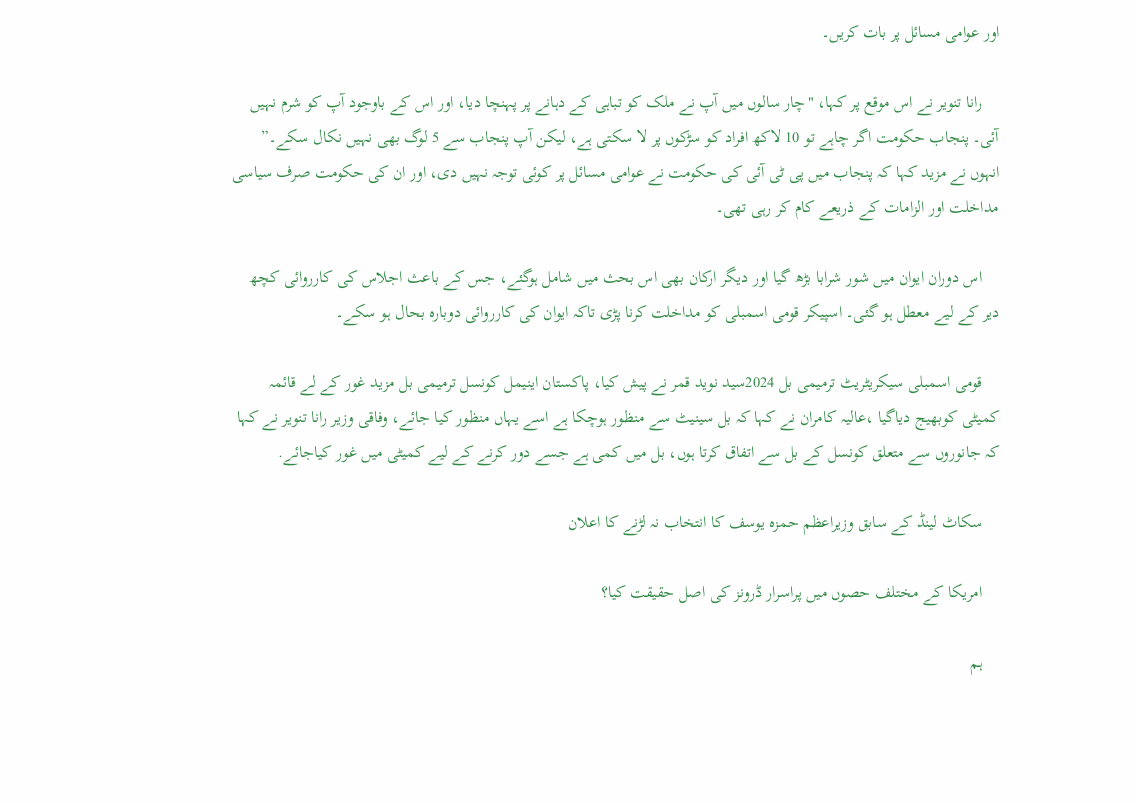اور عوامی مسائل پر بات کریں۔

    رانا تنویر نے اس موقع پر کہا، "چار سالوں میں آپ نے ملک کو تباہی کے دہانے پر پہنچا دیا، اور اس کے باوجود آپ کو شرم نہیں آئی۔ پنجاب حکومت اگر چاہے تو 10 لاکھ افراد کو سڑکوں پر لا سکتی ہے، لیکن آپ پنجاب سے 5 لوگ بھی نہیں نکال سکے۔” انہوں نے مزید کہا کہ پنجاب میں پی ٹی آئی کی حکومت نے عوامی مسائل پر کوئی توجہ نہیں دی، اور ان کی حکومت صرف سیاسی مداخلت اور الزامات کے ذریعے کام کر رہی تھی۔

    اس دوران ایوان میں شور شرابا بڑھ گیا اور دیگر ارکان بھی اس بحث میں شامل ہوگئے، جس کے باعث اجلاس کی کارروائی کچھ دیر کے لیے معطل ہو گئی۔ اسپیکر قومی اسمبلی کو مداخلت کرنا پڑی تاکہ ایوان کی کارروائی دوبارہ بحال ہو سکے۔

    قومی اسمبلی سیکریٹریٹ ترمیمی بل 2024سید نوید قمر نے پیش کیا، پاکستان اینیمل کونسل ترمیمی بل مزید غور کے لے قائمہ کمیٹی کوبھیج دیاگیا ،عالیہ کامران نے کہا کہ بل سینیٹ سے منظور ہوچکا ہے اسے یہاں منظور کیا جائے، وفاقی وزیر رانا تنویر نے کہا کہ جانوروں سے متعلق کونسل کے بل سے اتفاق کرتا ہوں، بل میں کمی ہے جسے دور کرنے کے لیے کمیٹی میں غور کیاجائے.

    سکاٹ لینڈ کے سابق وزیراعظم حمزہ یوسف کا انتخاب نہ لڑنے کا اعلان

    امریکا کے مختلف حصوں میں پراسرار ڈرونز کی اصل حقیقت کیا؟

    ہم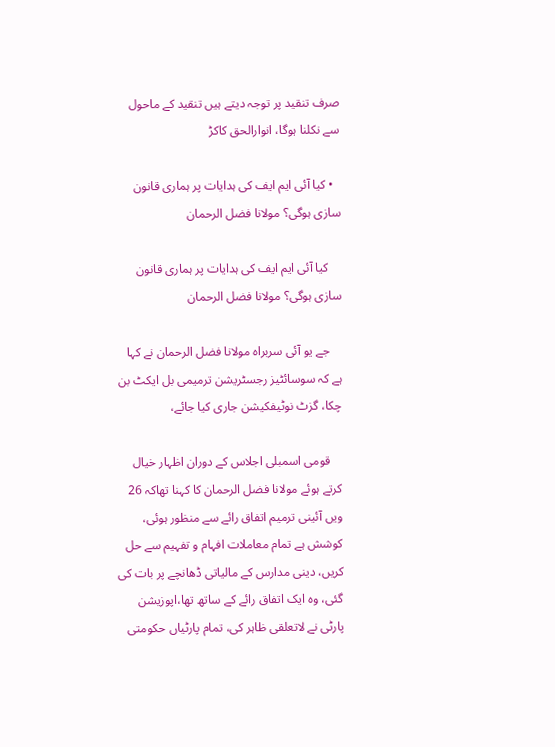صرف تنقید پر توجہ دیتے ہیں تنقید کے ماحول سے نکلنا ہوگا، انوارالحق کاکڑ

  • کیا آئی ایم ایف کی ہدایات پر ہماری قانون سازی ہوگی؟ مولانا فضل الرحمان

    کیا آئی ایم ایف کی ہدایات پر ہماری قانون سازی ہوگی؟ مولانا فضل الرحمان

    جے یو آئی سربراہ مولانا فضل الرحمان نے کہا ہے کہ سوسائٹیز رجسٹریشن ترمیمی بل ایکٹ بن چکا، گزٹ نوٹیفکیشن جاری کیا جائے،

    قومی اسمبلی اجلاس کے دوران اظہار خیال کرتے ہوئے مولانا فضل الرحمان کا کہنا تھاکہ 26 ویں آئینی ترمیم اتفاق رائے سے منظور ہوئی، کوشش ہے تمام معاملات افہام و تفہیم سے حل کریں، دینی مدارس کے مالیاتی ڈھانچے پر بات کی گئی، وہ ایک اتفاق رائے کے ساتھ تھا،اپوزیشن پارٹی نے لاتعلقی ظاہر کی، تمام پارٹیاں حکومتی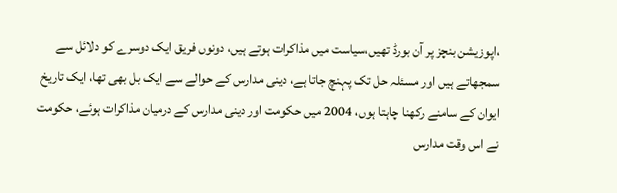،اپوزیشن بنچز پر آن بورڈ تھیں،سیاست میں مذاکرات ہوتے ہیں، دونوں فریق ایک دوسرے کو دلائل سے سمجھاتے ہیں اور مسئلہ حل تک پہنچ جاتا ہے، دینی مدارس کے حوالے سے ایک بل بھی تھا، ایک تاریخ ایوان کے سامنے رکھنا چاہتا ہوں، 2004 میں حکومت اور دینی مدارس کے درمیان مذاکرات ہوئے، حکومت نے اس وقت مدارس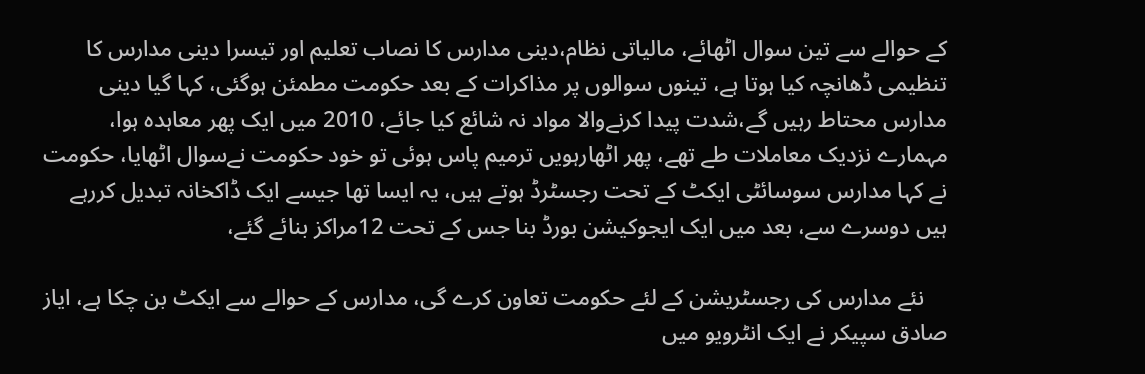کے حوالے سے تین سوال اٹھائے، مالیاتی نظام،دینی مدارس کا نصاب تعلیم اور تیسرا دینی مدارس کا تنظیمی ڈھانچہ کیا ہوتا ہے، تینوں سوالوں پر مذاکرات کے بعد حکومت مطمئن ہوگئی، کہا گیا دینی مدارس محتاط رہیں گے،شدت پیدا کرنےوالا مواد نہ شائع کیا جائے، 2010 میں ایک پھر معاہدہ ہوا، مہمارے نزدیک معاملات طے تھے، پھر اٹھارہویں ترمیم پاس ہوئی تو خود حکومت نےسوال اٹھایا، حکومت نے کہا مدارس سوسائٹی ایکٹ کے تحت رجسٹرڈ ہوتے ہیں، یہ ایسا تھا جیسے ایک ڈاکخانہ تبدیل کررہے ہیں دوسرے سے، بعد میں ایک ایجوکیشن بورڈ بنا جس کے تحت 12مراکز بنائے گئے،

    نئے مدارس کی رجسٹریشن کے لئے حکومت تعاون کرے گی، مدارس کے حوالے سے ایکٹ بن چکا ہے، ایاز صادق سپیکر نے ایک انٹرویو میں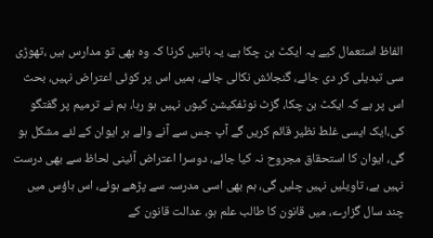الفاظ استعمال کیے یہ ایکٹ بن چکا ہے، یہ باتیں کرنا کہ وہ بھی تو مدارس ہیں ،تھوڑی سی تبدیلی کر دی جائے، گنجائش نکالی جائے، ہمیں اس پر کوئی اعتراض نہیں، بحث اس پر ہے کہ ایکٹ بن چکا، گزٹ نوٹفکیشن کیوں نہیں ہو رہا، ہم نے ترمیم پر گفتگو کی،ایک ایسی غلط نظیر قائم کریں گے آپ جس سے آنے والے ہر ایوان کے لئے مشکل ہو گی، ایوان کا استحقاق مجروح نہ کیا جائے، دوسرا اعتراض آئینی لحاظ سے بھی درست نہیں ہے، تاویلیں نہیں چلیں گی، ہم بھی اسی مدرسہ سے پڑھے ہوئے، اس ہاؤس میں چند سال گزارے، میں قانون کا طالب علم ہو، عدالت قانون کے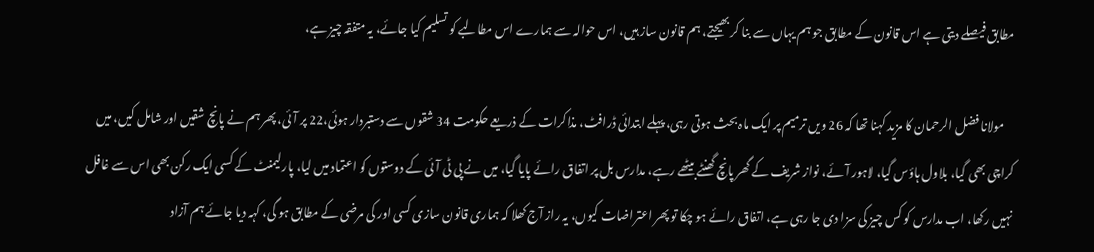مطابق فیصلے دیتی ہے اس قانون کے مطابق جو ہم یہاں سے بنا کر بھیجتے، ہم قانون ساز ہیں، اس حوالہ سے ہمارے اس مطالبے کو تسلیم کیا جائے، یہ متفقہ چیز ہے،

    مولانا فضل الرحمان کا مزید کہنا تھا کہ 26 ویں ترمیم پر ایک ماہ بحث ہوتی رہی، پہلے ابتدائی ڈرافٹ، مذاکرات کے ذریعے حکومت 34 شقوں سے دستبردار ہوئی،22 پر آئی، پھر ہم نے پانچ شقیں اور شامل کیں، میں کراچی بھی گیا، بلاول ہاؤس گیا، لاہور آئے، نواز شریف کے گھر پانچ گھنٹے بیٹھے رہے، مدارس بل پر اتفاق رائے پایا گیا، میں نے پی ٹی آئی کے دوستوں کو اعتماد میں لیا، پارلیمنٹ کے کسی ایک رکن بھی اس سے غافل نہیں رکھا، اب مدارس کو کس چیز کی سزا دی جا رہی ہے، اتفاق رائے ہو چکا تو پھر اعتراضات کیوں، یہ راز آج کھلا کہ ہماری قانون سازی کسی اور کی مرضی کے مطابق ہو گی، کہہ دیا جائے ہم آزاد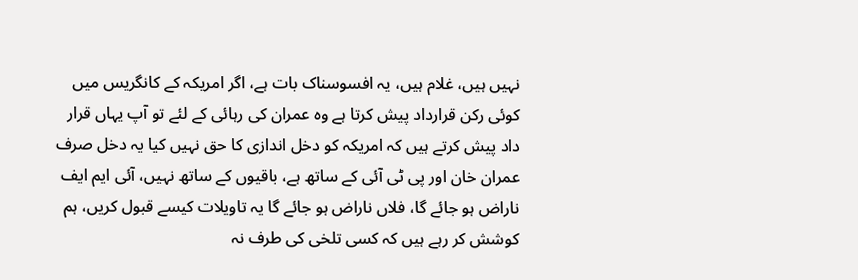نہیں ہیں، غلام ہیں، یہ افسوسناک بات ہے، اگر امریکہ کے کانگریس میں کوئی رکن قرارداد پیش کرتا ہے وہ عمران کی رہائی کے لئے تو آپ یہاں قرار داد پیش کرتے ہیں کہ امریکہ کو دخل اندازی کا حق نہیں کیا یہ دخل صرف عمران خان اور پی ٹی آئی کے ساتھ ہے، باقیوں کے ساتھ نہیں، آئی ایم ایف ناراض ہو جائے گا، فلاں ناراض ہو جائے گا یہ تاویلات کیسے قبول کریں، ہم کوشش کر رہے ہیں کہ کسی تلخی کی طرف نہ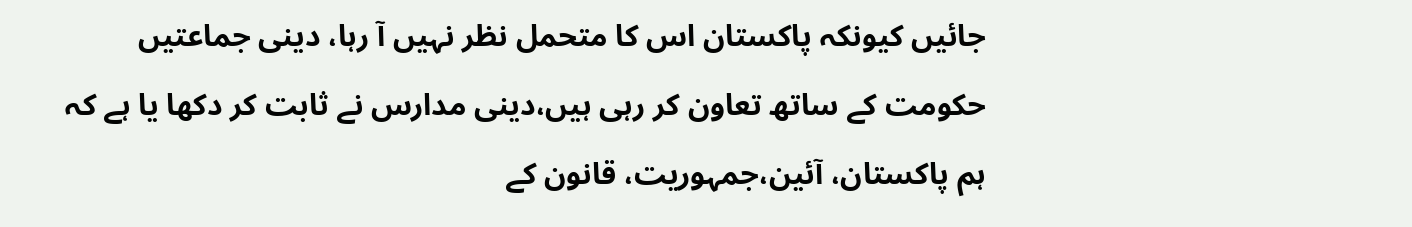جائیں کیونکہ پاکستان اس کا متحمل نظر نہیں آ رہا، دینی جماعتیں حکومت کے ساتھ تعاون کر رہی ہیں،دینی مدارس نے ثابت کر دکھا یا ہے کہ ہم پاکستان، آئین،جمہوریت، قانون کے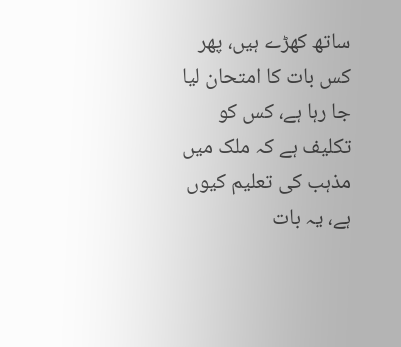ساتھ کھڑے ہیں، پھر کس بات کا امتحان لیا جا رہا ہے، کس کو تکلیف ہے کہ ملک میں مذہب کی تعلیم کیوں ہے، یہ بات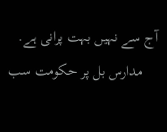آج سے نہیں بہت پرانی ہے.
    مدارس بل پر حکومت سب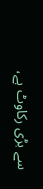سے بڑی رکاوٹ ہے،